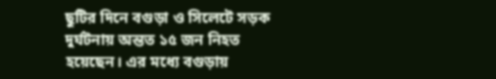ছুটির দিনে বগুড়া ও সিলেটে সড়ক দুর্ঘটনায় অন্তত ১৫ জন নিহত হয়েছেন। এর মধ্যে বগুড়ায়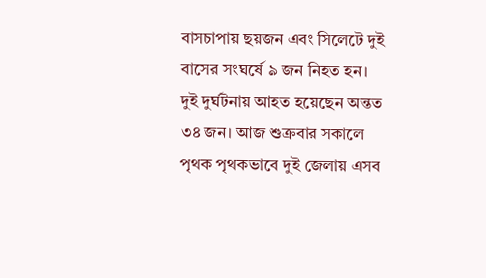বাসচাপায় ছয়জন এবং সিলেটে দুই বাসের সংঘর্ষে ৯ জন নিহত হন। দুই দুর্ঘটনায় আহত হয়েছেন অন্তত ৩৪ জন। আজ শুক্রবার সকালে পৃথক পৃথকভাবে দুই জেলায় এসব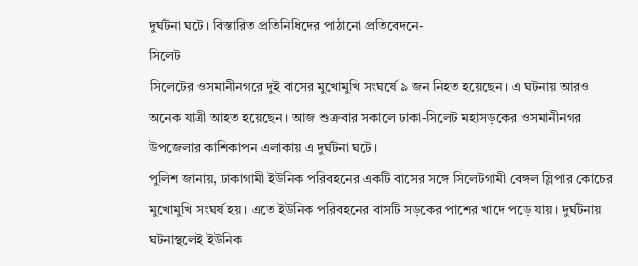দুর্ঘটনা ঘটে। বিস্তারিত প্রতিনিধিদের পাঠানো প্রতিবেদনে-
সিলেট
সিলেটের ওসমানীনগরে দুই বাসের মুখোমুখি সংঘর্ষে ৯ জন নিহত হয়েছেন। এ ঘটনায় আরও অনেক যাত্রী আহত হয়েছেন। আজ শুক্রবার সকালে ঢাকা-সিলেট মহাসড়কের ওসমানীনগর উপজেলার কাশিকাপন এলাকায় এ দুর্ঘটনা ঘটে।
পুলিশ জানায়, ঢাকাগামী ইউনিক পরিবহনের একটি বাসের সঙ্গে সিলেটগামী বেঙ্গল স্লিপার কোচের মুখোমুখি সংঘর্ষ হয়। এতে ইউনিক পরিবহনের বাসটি সড়কের পাশের খাদে পড়ে যায়। দুর্ঘটনায় ঘটনাস্থলেই ইউনিক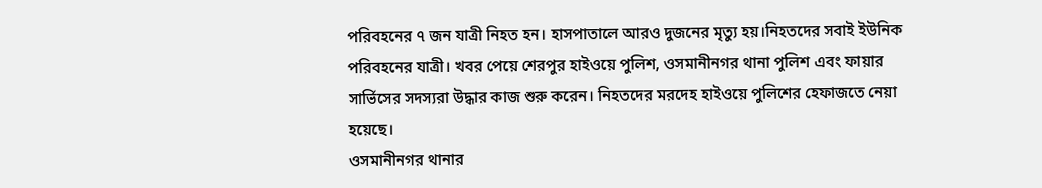পরিবহনের ৭ জন যাত্রী নিহত হন। হাসপাতালে আরও দুজনের মৃত্যু হয়।নিহতদের সবাই ইউনিক পরিবহনের যাত্রী। খবর পেয়ে শেরপুর হাইওয়ে পুলিশ, ওসমানীনগর থানা পুলিশ এবং ফায়ার সার্ভিসের সদস্যরা উদ্ধার কাজ শুরু করেন। নিহতদের মরদেহ হাইওয়ে পুলিশের হেফাজতে নেয়া হয়েছে।
ওসমানীনগর থানার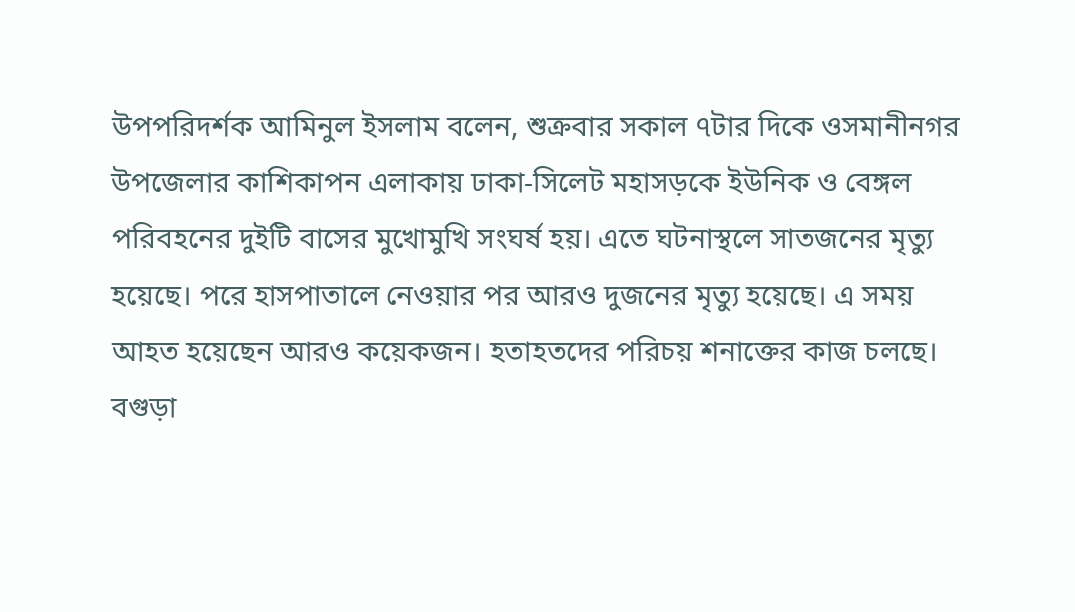উপপরিদর্শক আমিনুল ইসলাম বলেন, শুক্রবার সকাল ৭টার দিকে ওসমানীনগর উপজেলার কাশিকাপন এলাকায় ঢাকা-সিলেট মহাসড়কে ইউনিক ও বেঙ্গল পরিবহনের দুইটি বাসের মুখোমুখি সংঘর্ষ হয়। এতে ঘটনাস্থলে সাতজনের মৃত্যু হয়েছে। পরে হাসপাতালে নেওয়ার পর আরও দুজনের মৃত্যু হয়েছে। এ সময় আহত হয়েছেন আরও কয়েকজন। হতাহতদের পরিচয় শনাক্তের কাজ চলছে।
বগুড়া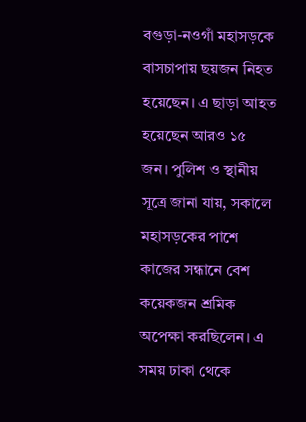বগুড়া-নওগাঁ মহাসড়কে বাসচাপায় ছয়জন নিহত হয়েছেন। এ ছাড়া আহত হয়েছেন আরও ১৫ জন। পুলিশ ও স্থানীয় সূত্রে জানা যায়, সকালে মহাসড়কের পাশে কাজের সন্ধানে বেশ কয়েকজন শ্রমিক অপেক্ষা করছিলেন। এ সময় ঢাকা থেকে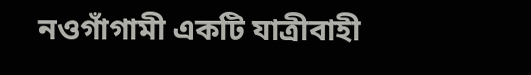নওগাঁগামী একটি যাত্রীবাহী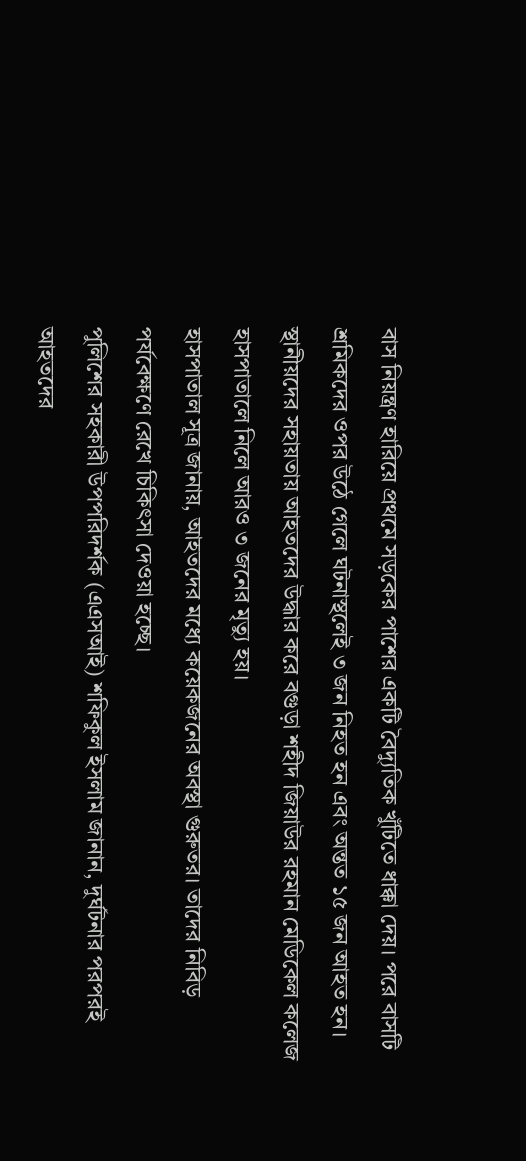বাস নিয়ন্ত্রণ হারিয়ে প্রথমে সড়কের পাশের একটি বৈদ্যুতিক খুঁটিতে ধাক্কা দেয়। পরে বাসটি শ্রমিকদের ওপর উঠে গেলে ঘটনাস্থলেই ৩ জন নিহত হন এবং অন্তত ১৫ জন আহত হন। স্থানীয়দের সহায়তায় আহতদের উদ্ধার করে বগুড়া শহীদ জিয়াউর রহমান মেডিকেল কলেজ হাসপাতালে নিলে আরও ৩ জনের মৃত্যু হয়।
হাসপাতাল সূত্র জানায়, আহতদের মধ্যে কয়েকজনের অবস্থা গুরুতর। তাদের নিবিড় পর্যবেক্ষণে রেখে চিকিৎসা দেওয়া হচ্ছে।
পুলিশের সহকারী উপপরিদর্শক (এএসআই) শফিকুল ইসলাম জানান, দুর্ঘটনার পরপরই আহতদের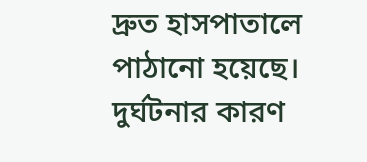দ্রুত হাসপাতালে পাঠানো হয়েছে। দুর্ঘটনার কারণ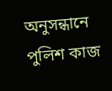অনুসন্ধানে পুলিশ কাজ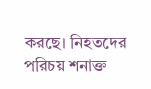করছে। নিহতদের পরিচয় শনাক্ত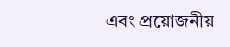এবং প্রয়োজনীয়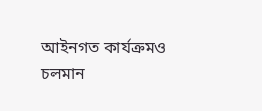আইনগত কার্যক্রমও চলমান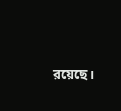রয়েছে।